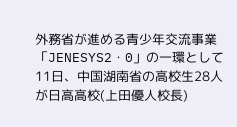外務省が進める青少年交流事業「JENESYS2・0」の一環として11日、中国湖南省の高校生28人が日高高校(上田優人校長)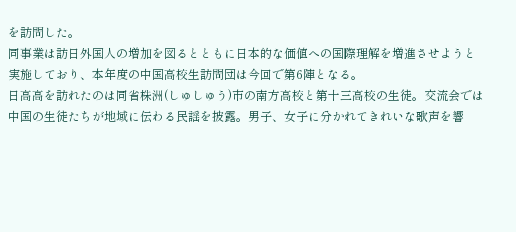を訪問した。
同事業は訪日外国人の増加を図るとともに日本的な価値への国際理解を増進させようと実施しており、本年度の中国高校生訪問団は今回で第6陣となる。
日高高を訪れたのは同省株洲(しゅしゅう)市の南方高校と第十三高校の生徒。交流会では中国の生徒たちが地域に伝わる民謡を披露。男子、女子に分かれてきれいな歌声を響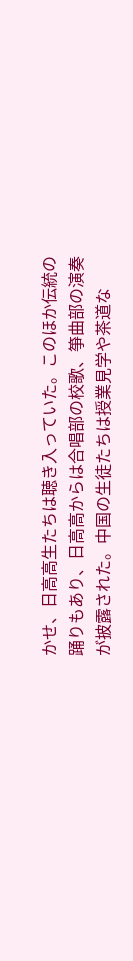かせ、日高高生たちは聴き入っていた。このほか伝統の踊りもあり、日高高からは合唱部の校歌、箏曲部の演奏が披露された。中国の生徒たちは授業見学や茶道な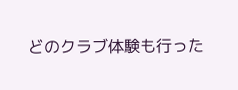どのクラブ体験も行った